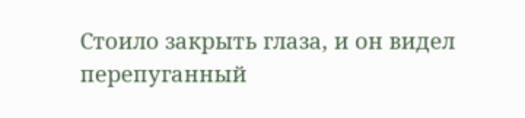Стоило закрыть глаза, и он видел перепуганный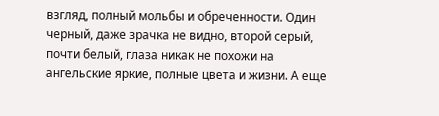взгляд, полный мольбы и обреченности. Один черный, даже зрачка не видно, второй серый, почти белый, глаза никак не похожи на ангельские яркие, полные цвета и жизни. А еще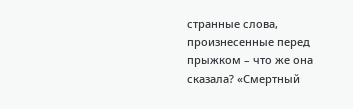странные слова, произнесенные перед прыжком – что же она сказала? «Смертный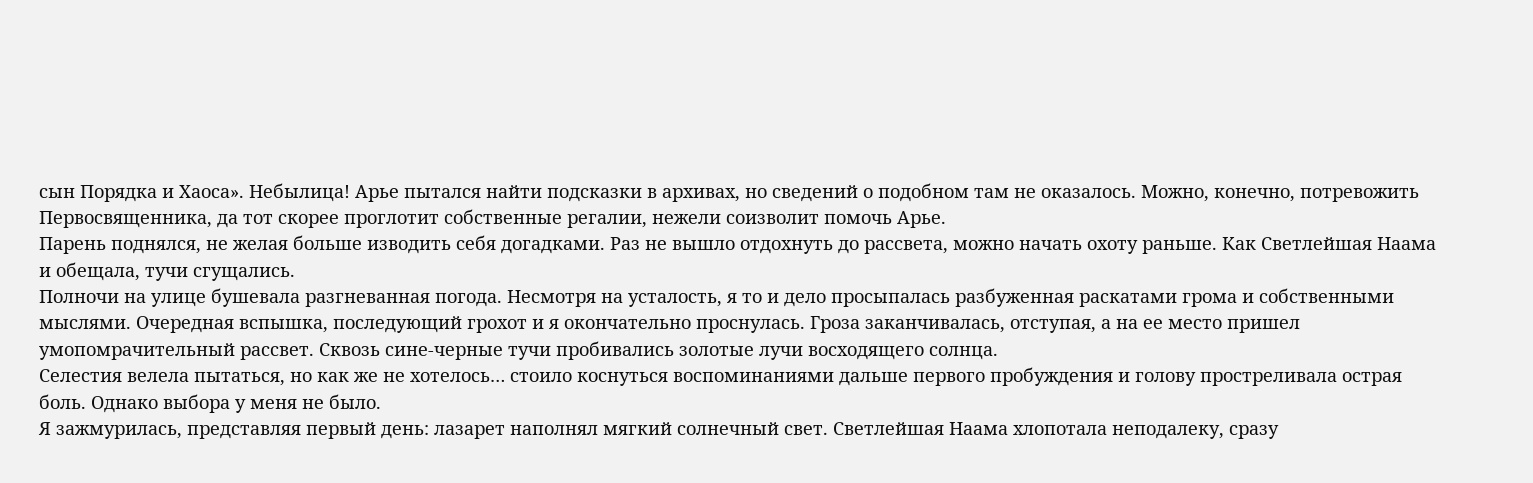сын Порядка и Хаоса». Небылица! Арье пытался найти подсказки в архивах, но сведений о подобном там не оказалось. Можно, конечно, потревожить Первосвященника, да тот скорее проглотит собственные регалии, нежели соизволит помочь Арье.
Парень поднялся, не желая больше изводить себя догадками. Раз не вышло отдохнуть до рассвета, можно начать охоту раньше. Как Светлейшая Наама и обещала, тучи сгущались.
Полночи на улице бушевала разгневанная погода. Несмотря на усталость, я то и дело просыпалась разбуженная раскатами грома и собственными мыслями. Очередная вспышка, последующий грохот и я окончательно проснулась. Гроза заканчивалась, отступая, а на ее место пришел умопомрачительный рассвет. Сквозь сине-черные тучи пробивались золотые лучи восходящего солнца.
Селестия велела пытаться, но как же не хотелось… стоило коснуться воспоминаниями дальше первого пробуждения и голову простреливала острая боль. Однако выбора у меня не было.
Я зажмурилась, представляя первый день: лазарет наполнял мягкий солнечный свет. Светлейшая Наама хлопотала неподалеку, сразу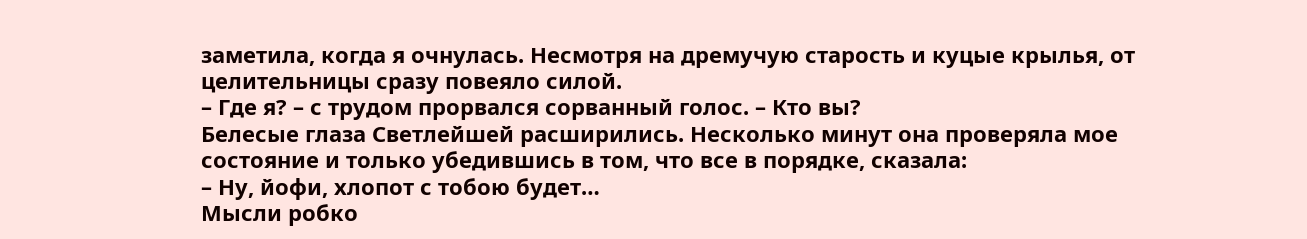заметила, когда я очнулась. Несмотря на дремучую старость и куцые крылья, от целительницы сразу повеяло силой.
– Где я? – с трудом прорвался сорванный голос. – Кто вы?
Белесые глаза Светлейшей расширились. Несколько минут она проверяла мое состояние и только убедившись в том, что все в порядке, сказала:
– Ну, йофи, хлопот с тобою будет…
Мысли робко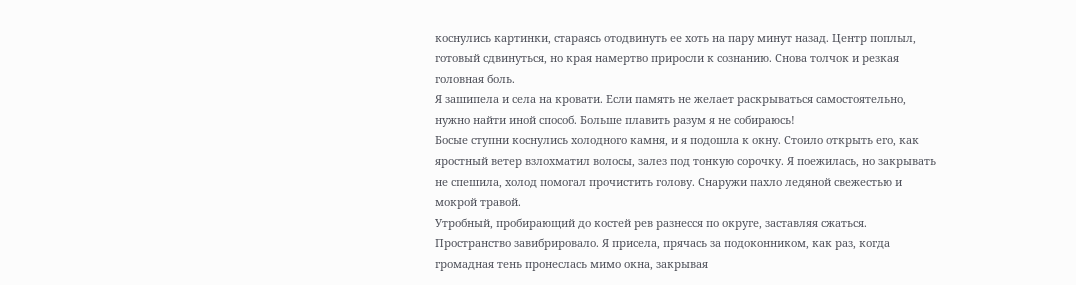коснулись картинки, стараясь отодвинуть ее хоть на пару минут назад. Центр поплыл, готовый сдвинуться, но края намертво приросли к сознанию. Снова толчок и резкая головная боль.
Я зашипела и села на кровати. Если память не желает раскрываться самостоятельно, нужно найти иной способ. Больше плавить разум я не собираюсь!
Босые ступни коснулись холодного камня, и я подошла к окну. Стоило открыть его, как яростный ветер взлохматил волосы, залез под тонкую сорочку. Я поежилась, но закрывать не спешила, холод помогал прочистить голову. Снаружи пахло ледяной свежестью и мокрой травой.
Утробный, пробирающий до костей рев разнесся по округе, заставляя сжаться. Пространство завибрировало. Я присела, прячась за подоконником, как раз, когда громадная тень пронеслась мимо окна, закрывая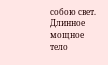собою свет. Длинное мощное тело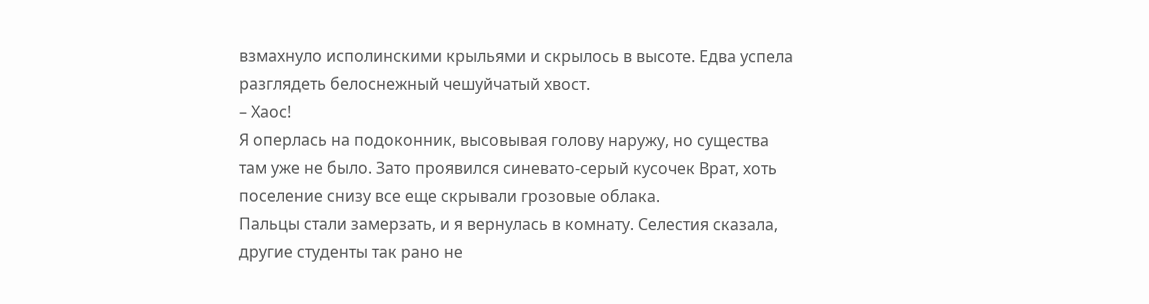взмахнуло исполинскими крыльями и скрылось в высоте. Едва успела разглядеть белоснежный чешуйчатый хвост.
– Хаос!
Я оперлась на подоконник, высовывая голову наружу, но существа там уже не было. Зато проявился синевато-серый кусочек Врат, хоть поселение снизу все еще скрывали грозовые облака.
Пальцы стали замерзать, и я вернулась в комнату. Селестия сказала, другие студенты так рано не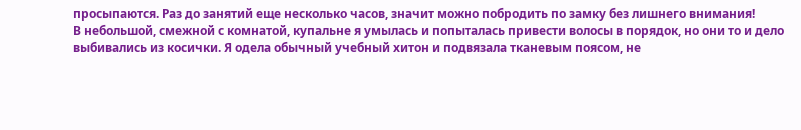просыпаются. Раз до занятий еще несколько часов, значит можно побродить по замку без лишнего внимания!
В небольшой, смежной с комнатой, купальне я умылась и попыталась привести волосы в порядок, но они то и дело выбивались из косички. Я одела обычный учебный хитон и подвязала тканевым поясом, не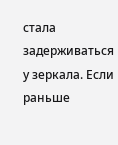стала задерживаться у зеркала. Если раньше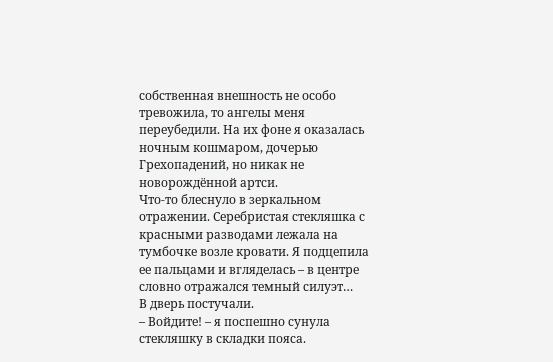собственная внешность не особо тревожила, то ангелы меня переубедили. На их фоне я оказалась ночным кошмаром, дочерью Грехопадений, но никак не новорождённой артси.
Что-то блеснуло в зеркальном отражении. Серебристая стекляшка с красными разводами лежала на тумбочке возле кровати. Я подцепила ее пальцами и вгляделась – в центре словно отражался темный силуэт…
В дверь постучали.
– Войдите! – я поспешно сунула стекляшку в складки пояса.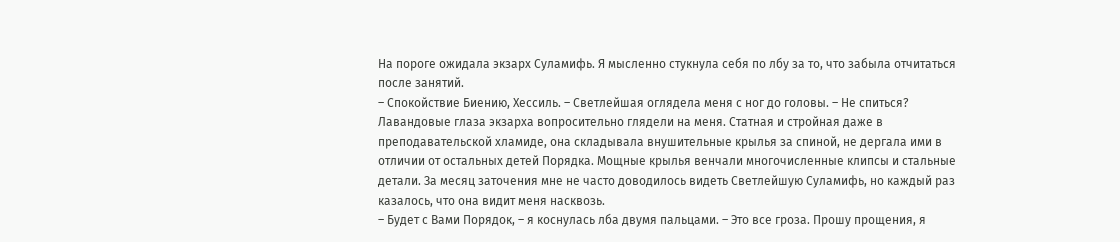На пороге ожидала экзарх Суламифь. Я мысленно стукнула себя по лбу за то, что забыла отчитаться после занятий.
– Спокойствие Биению, Хессиль. – Светлейшая оглядела меня с ног до головы. – Не спиться?
Лавандовые глаза экзарха вопросительно глядели на меня. Статная и стройная даже в преподавательской хламиде, она складывала внушительные крылья за спиной, не дергала ими в отличии от остальных детей Порядка. Мощные крылья венчали многочисленные клипсы и стальные детали. За месяц заточения мне не часто доводилось видеть Светлейшую Суламифь, но каждый раз казалось, что она видит меня насквозь.
– Будет с Вами Порядок, – я коснулась лба двумя пальцами. – Это все гроза. Прошу прощения, я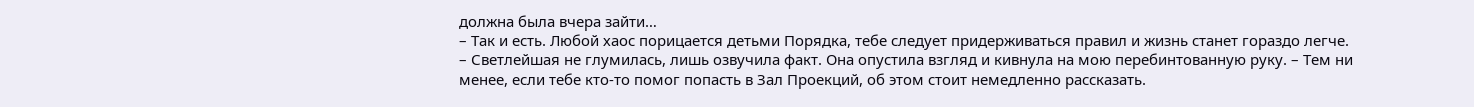должна была вчера зайти…
– Так и есть. Любой хаос порицается детьми Порядка, тебе следует придерживаться правил и жизнь станет гораздо легче. – Светлейшая не глумилась, лишь озвучила факт. Она опустила взгляд и кивнула на мою перебинтованную руку. – Тем ни менее, если тебе кто-то помог попасть в Зал Проекций, об этом стоит немедленно рассказать.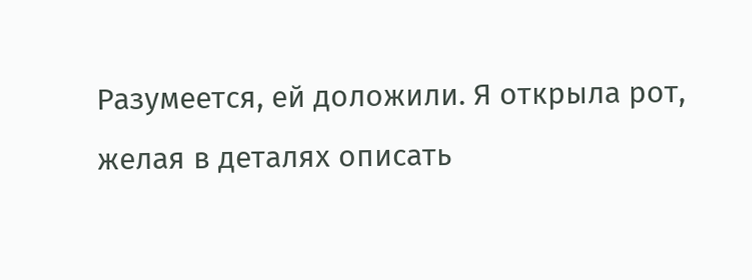Разумеется, ей доложили. Я открыла рот, желая в деталях описать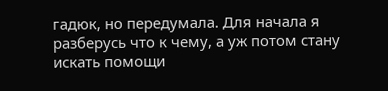гадюк, но передумала. Для начала я разберусь что к чему, а уж потом стану искать помощи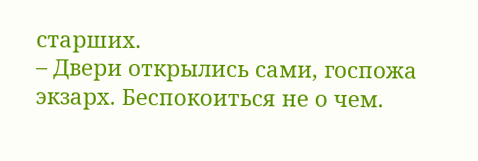старших.
– Двери открылись сами, госпожа экзарх. Беспокоиться не о чем.